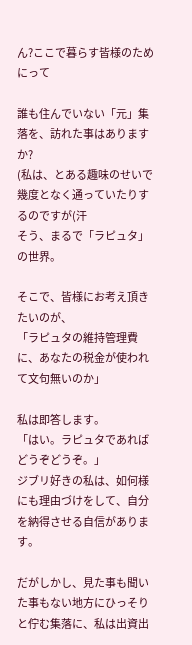ん?ここで暮らす皆様のためにって

誰も住んでいない「元」集落を、訪れた事はありますか?
(私は、とある趣味のせいで幾度となく通っていたりするのですが(汗
そう、まるで「ラピュタ」の世界。

そこで、皆様にお考え頂きたいのが、
「ラピュタの維持管理費に、あなたの税金が使われて文句無いのか」

私は即答します。
「はい。ラピュタであればどうぞどうぞ。」
ジブリ好きの私は、如何様にも理由づけをして、自分を納得させる自信があります。

だがしかし、見た事も聞いた事もない地方にひっそりと佇む集落に、私は出資出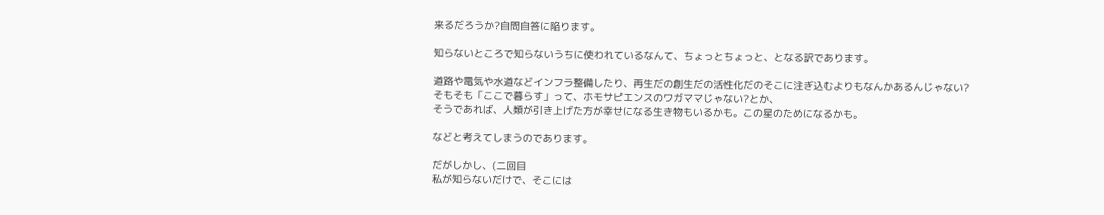来るだろうか?自問自答に陥ります。

知らないところで知らないうちに使われているなんて、ちょっとちょっと、となる訳であります。

道路や電気や水道などインフラ整備したり、再生だの創生だの活性化だのそこに注ぎ込むよりもなんかあるんじゃない?
そもそも「ここで暮らす」って、ホモサピエンスのワガママじゃない?とか、
そうであれば、人類が引き上げた方が幸せになる生き物もいるかも。この星のためになるかも。

などと考えてしまうのであります。

だがしかし、(二回目
私が知らないだけで、そこには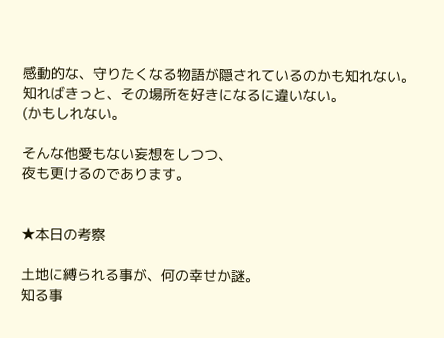感動的な、守りたくなる物語が隠されているのかも知れない。
知ればきっと、その場所を好きになるに違いない。
(かもしれない。

そんな他愛もない妄想をしつつ、
夜も更けるのであります。


★本日の考察

土地に縛られる事が、何の幸せか謎。
知る事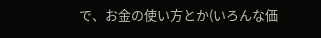で、お金の使い方とか(いろんな価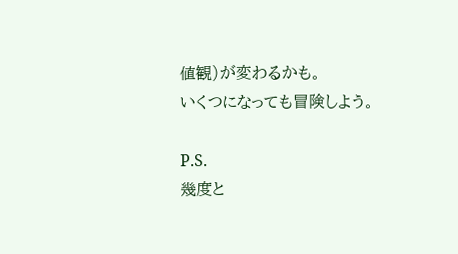値観)が変わるかも。
いくつになっても冒険しよう。

P.S.
幾度と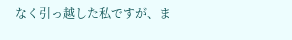なく引っ越した私ですが、ま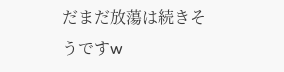だまだ放蕩は続きそうですw